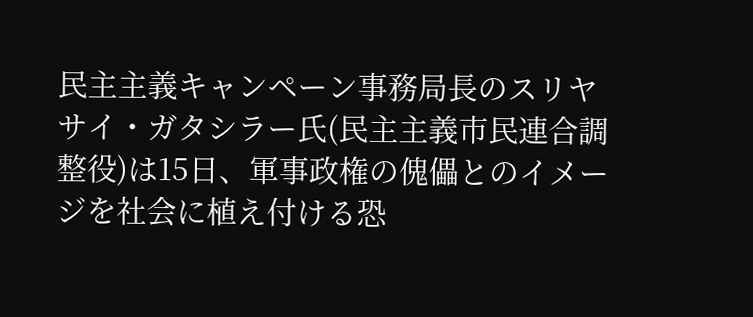民主主義キャンペーン事務局長のスリヤサイ・ガタシラー氏(民主主義市民連合調整役)は15日、軍事政権の傀儡とのイメージを社会に植え付ける恐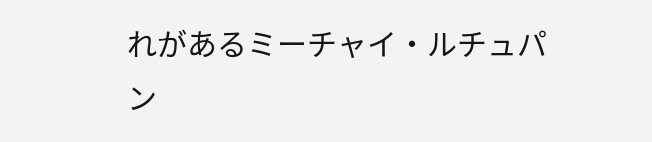れがあるミーチャイ・ルチュパン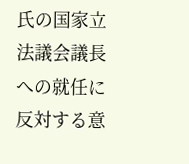氏の国家立法議会議長への就任に反対する意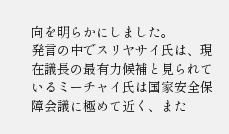向を明らかにしました。
発言の中でスリヤサイ氏は、現在議長の最有力候補と見られているミーチャイ氏は国家安全保障会議に極めて近く、また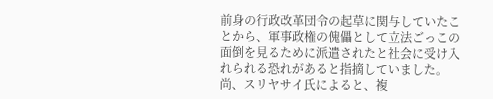前身の行政改革団令の起草に関与していたことから、軍事政権の傀儡として立法ごっこの面倒を見るために派遣されたと社会に受け入れられる恐れがあると指摘していました。
尚、スリヤサイ氏によると、複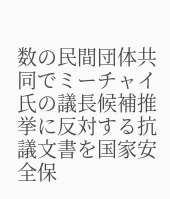数の民間団体共同でミーチャイ氏の議長候補推挙に反対する抗議文書を国家安全保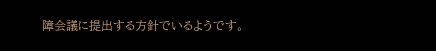障会議に提出する方針でいるようです。